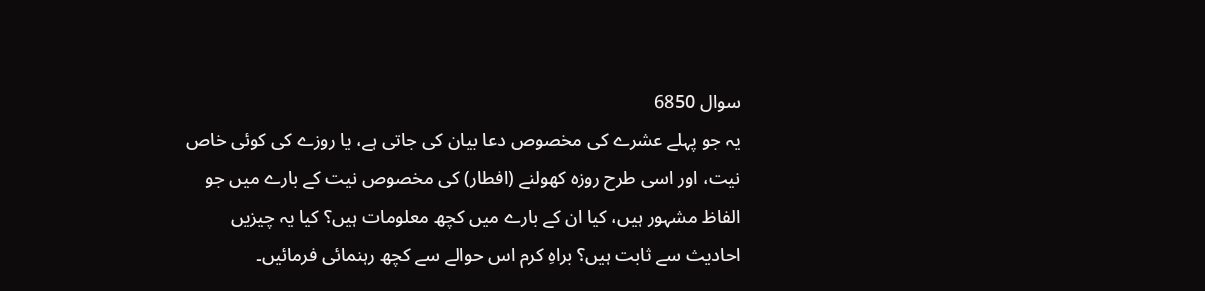سوال 6850
یہ جو پہلے عشرے کی مخصوص دعا بیان کی جاتی ہے، یا روزے کی کوئی خاص نیت، اور اسی طرح روزہ کھولنے (افطار) کی مخصوص نیت کے بارے میں جو الفاظ مشہور ہیں، کیا ان کے بارے میں کچھ معلومات ہیں؟ کیا یہ چیزیں احادیث سے ثابت ہیں؟ براہِ کرم اس حوالے سے کچھ رہنمائی فرمائیں۔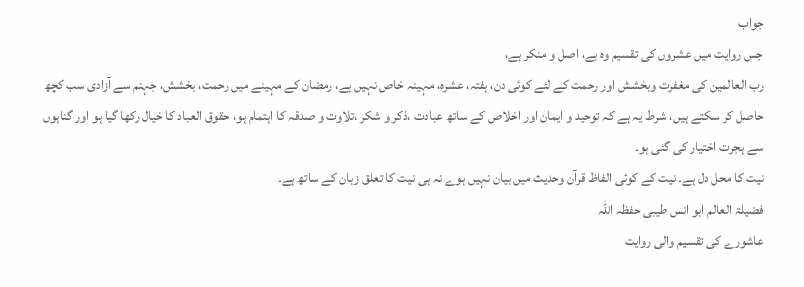جواب
جس روایت میں عشروں کی تقسیم وہ بے، اصل و منکر ہے،
رب العالمین کی مغفرت وبخشش اور رحمت کے لئے کوئی دن، ہفتہ، عشرہ، مہینہ خاص نہیں ہے، رمضان کے مہینے میں رحمت، بخشش، جہنم سے آزادی سب کچھ حاصل کر سکتے ہیں، شرط یہ ہے کہ توحید و ایمان اور اخلاص کے ساتھ عبادت ،ذکر و شکر ،تلاوت و صدقہ کا اہتمام ہو، حقوق العباد کا خیال رکھا گیا ہو اور گناہوں سے ہجرت اختیار کی گئی ہو۔
نیت کا محل دل ہے۔ نیت کے کوئی الفاظ قرآن وحدیث میں بیان نہیں ہوے نہ ہی نیت کا تعلق زبان کے ساتھ ہے۔
فضیلۃ العالم ابو انس طیبی حفظہ اللہ
عاشورے کی تقسیم والی روایت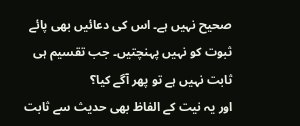صحیح نہیں ہے۔ اس کی دعائیں بھی پائے ثبوت کو نہیں پہنچتیں۔ جب تقسیم ہی ثابت نہیں ہے تو پھر آگے کیا؟
اور یہ نیت کے الفاظ بھی حدیث سے ثابت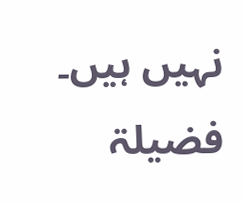نہیں ہیں۔
فضیلۃ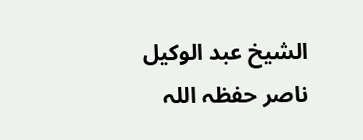الشیخ عبد الوکیل ناصر حفظہ اللہ